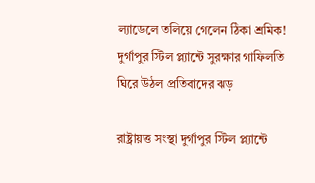ল্যাডেলে তলিয়ে গেলেন ঠিকা শ্রমিক! দুর্গাপুর স্টিল প্ল্যান্টে সুরক্ষার গাফিলতি ঘিরে উঠল প্রতিবাদের ঝড়

রাষ্ট্রায়ত্ত সংস্থা দুর্গাপুর স্টিল প্ল্যান্টে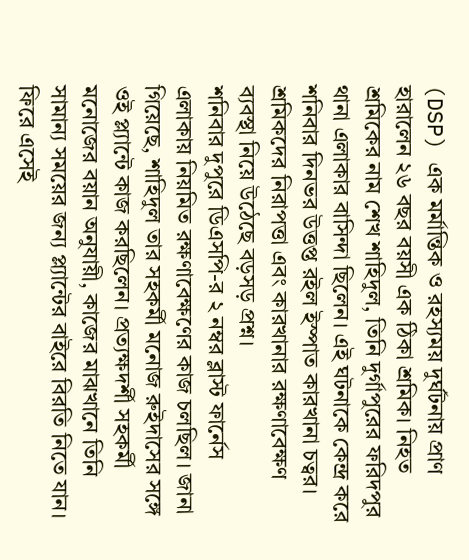(DSP) এক মর্মান্তিক ও রহস্যময় দুর্ঘটনায় প্রাণ হারালেন ২৬ বছর বয়সী এক ঠিকা শ্রমিক। নিহত শ্রমিকের নাম শেখ শাহিদুল, তিনি দুর্গাপুরের ফরিদপুর থানা এলাকার বাসিন্দা ছিলেন। এই ঘটনাকে কেন্দ্র করে শনিবার দিনভর উত্তপ্ত রইল ইস্পাত কারখানা চত্বর। শ্রমিকদের নিরাপত্তা এবং কারখানার রক্ষণাবেক্ষণ ব্যবস্থা নিয়ে উঠেছে বড়সড় প্রশ্ন।
শনিবার দুপুরে ডিএসপি-র ২ নম্বর ব্লাস্ট ফার্নেস এলাকায় নিয়মিত রক্ষণাবেক্ষণের কাজ চলছিল। জানা গিয়েছে, শাহিদুল তার সহকর্মী মনোজ রুইদাসের সঙ্গে ওই প্ল্যান্টে কাজ করছিলেন। প্রত্যক্ষদর্শী সহকর্মী মনোজের বয়ান অনুযায়ী, কাজের মাঝখানে তিনি সামান্য সময়ের জন্য প্ল্যান্টের বাইরে বিরতি নিতে যান। ফিরে এসেই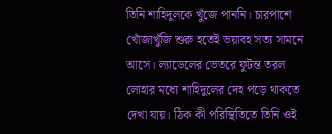তিনি শাহিদুলকে খুঁজে পাননি। চারপাশে খোঁজাখুঁজি শুরু হতেই ভয়াবহ সত্য সামনে আসে। ল্যাডেলের ভেতরে ফুটন্ত তরল লোহার মধ্যে শাহিদুলের দেহ পড়ে থাকতে দেখা যায়। ঠিক কী পরিস্থিতিতে তিনি ওই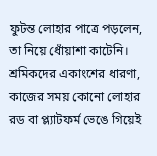ফুটন্ত লোহার পাত্রে পড়লেন, তা নিয়ে ধোঁয়াশা কাটেনি। শ্রমিকদের একাংশের ধারণা, কাজের সময় কোনো লোহার রড বা প্ল্যাটফর্ম ভেঙে গিয়েই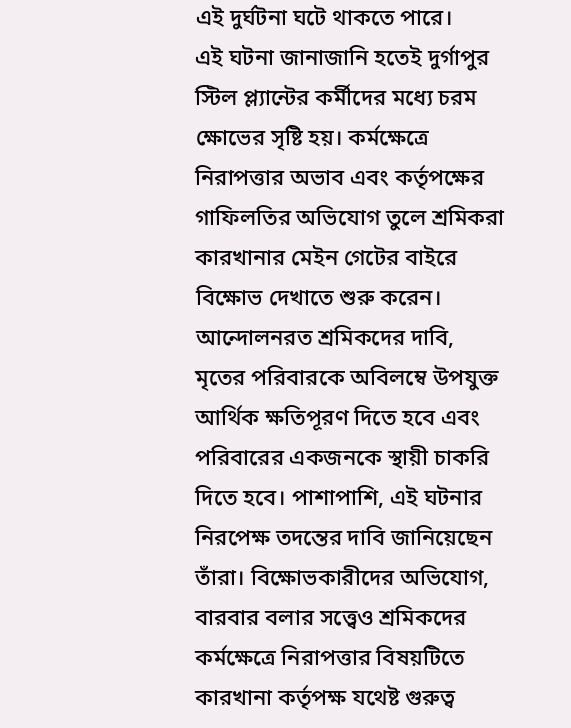এই দুর্ঘটনা ঘটে থাকতে পারে।
এই ঘটনা জানাজানি হতেই দুর্গাপুর স্টিল প্ল্যান্টের কর্মীদের মধ্যে চরম ক্ষোভের সৃষ্টি হয়। কর্মক্ষেত্রে নিরাপত্তার অভাব এবং কর্তৃপক্ষের গাফিলতির অভিযোগ তুলে শ্রমিকরা কারখানার মেইন গেটের বাইরে বিক্ষোভ দেখাতে শুরু করেন। আন্দোলনরত শ্রমিকদের দাবি, মৃতের পরিবারকে অবিলম্বে উপযুক্ত আর্থিক ক্ষতিপূরণ দিতে হবে এবং পরিবারের একজনকে স্থায়ী চাকরি দিতে হবে। পাশাপাশি, এই ঘটনার নিরপেক্ষ তদন্তের দাবি জানিয়েছেন তাঁরা। বিক্ষোভকারীদের অভিযোগ, বারবার বলার সত্ত্বেও শ্রমিকদের কর্মক্ষেত্রে নিরাপত্তার বিষয়টিতে কারখানা কর্তৃপক্ষ যথেষ্ট গুরুত্ব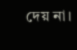দেয় না।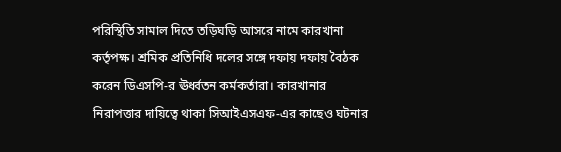পরিস্থিতি সামাল দিতে তড়িঘড়ি আসরে নামে কারখানা কর্তৃপক্ষ। শ্রমিক প্রতিনিধি দলের সঙ্গে দফায় দফায় বৈঠক করেন ডিএসপি-র ঊর্ধ্বতন কর্মকর্তারা। কারখানার নিরাপত্তার দায়িত্বে থাকা সিআইএসএফ-এর কাছেও ঘটনার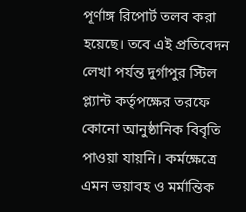পূর্ণাঙ্গ রিপোর্ট তলব করা হয়েছে। তবে এই প্রতিবেদন লেখা পর্যন্ত দুর্গাপুর স্টিল প্ল্যান্ট কর্তৃপক্ষের তরফে কোনো আনুষ্ঠানিক বিবৃতি পাওয়া যায়নি। কর্মক্ষেত্রে এমন ভয়াবহ ও মর্মান্তিক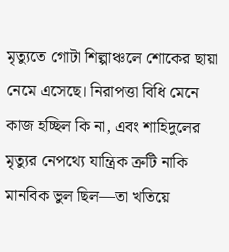মৃত্যুতে গোটা শিল্পাঞ্চলে শোকের ছায়া নেমে এসেছে। নিরাপত্তা বিধি মেনে কাজ হচ্ছিল কি না, এবং শাহিদুলের মৃত্যুর নেপথ্যে যান্ত্রিক ত্রুটি নাকি মানবিক ভুল ছিল—তা খতিয়ে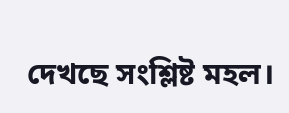দেখছে সংশ্লিষ্ট মহল।